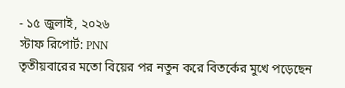- ১৫ জুলাই, ২০২৬
স্টাফ রিপোর্ট: PNN
তৃতীয়বারের মতো বিয়ের পর নতুন করে বিতর্কের মুখে পড়েছেন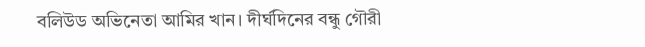বলিউড অভিনেতা আমির খান। দীর্ঘদিনের বন্ধু গৌরী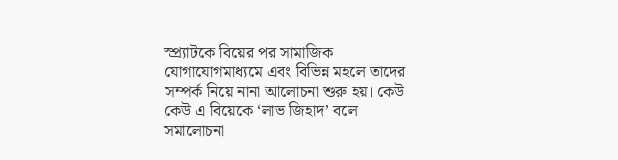স্প্র্যাটকে বিয়ের পর সামাজিক যোগাযোগমাধ্যমে এবং বিভিন্ন মহলে তাদের সম্পর্ক নিয়ে নানা আলোচনা শুরু হয়। কেউ কেউ এ বিয়েকে ‘লাভ জিহাদ’ বলে সমালোচনা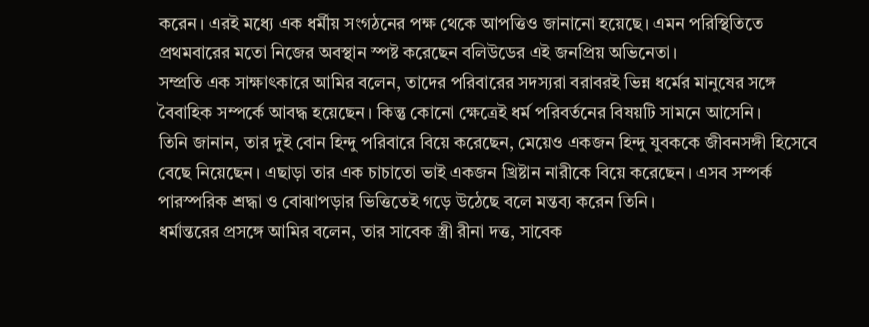করেন। এরই মধ্যে এক ধর্মীয় সংগঠনের পক্ষ থেকে আপত্তিও জানানো হয়েছে। এমন পরিস্থিতিতে প্রথমবারের মতো নিজের অবস্থান স্পষ্ট করেছেন বলিউডের এই জনপ্রিয় অভিনেতা।
সম্প্রতি এক সাক্ষাৎকারে আমির বলেন, তাদের পরিবারের সদস্যরা বরাবরই ভিন্ন ধর্মের মানুষের সঙ্গে বৈবাহিক সম্পর্কে আবদ্ধ হয়েছেন। কিন্তু কোনো ক্ষেত্রেই ধর্ম পরিবর্তনের বিষয়টি সামনে আসেনি।
তিনি জানান, তার দুই বোন হিন্দু পরিবারে বিয়ে করেছেন, মেয়েও একজন হিন্দু যুবককে জীবনসঙ্গী হিসেবে বেছে নিয়েছেন। এছাড়া তার এক চাচাতো ভাই একজন খ্রিষ্টান নারীকে বিয়ে করেছেন। এসব সম্পর্ক পারস্পরিক শ্রদ্ধা ও বোঝাপড়ার ভিত্তিতেই গড়ে উঠেছে বলে মন্তব্য করেন তিনি।
ধর্মান্তরের প্রসঙ্গে আমির বলেন, তার সাবেক স্ত্রী রীনা দত্ত, সাবেক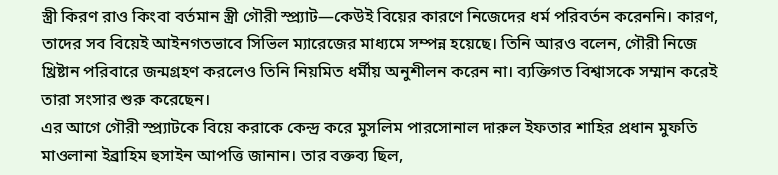স্ত্রী কিরণ রাও কিংবা বর্তমান স্ত্রী গৌরী স্প্র্যাট—কেউই বিয়ের কারণে নিজেদের ধর্ম পরিবর্তন করেননি। কারণ, তাদের সব বিয়েই আইনগতভাবে সিভিল ম্যারেজের মাধ্যমে সম্পন্ন হয়েছে। তিনি আরও বলেন, গৌরী নিজে খ্রিষ্টান পরিবারে জন্মগ্রহণ করলেও তিনি নিয়মিত ধর্মীয় অনুশীলন করেন না। ব্যক্তিগত বিশ্বাসকে সম্মান করেই তারা সংসার শুরু করেছেন।
এর আগে গৌরী স্প্র্যাটকে বিয়ে করাকে কেন্দ্র করে মুসলিম পারসোনাল দারুল ইফতার শাহির প্রধান মুফতি মাওলানা ইব্রাহিম হুসাইন আপত্তি জানান। তার বক্তব্য ছিল,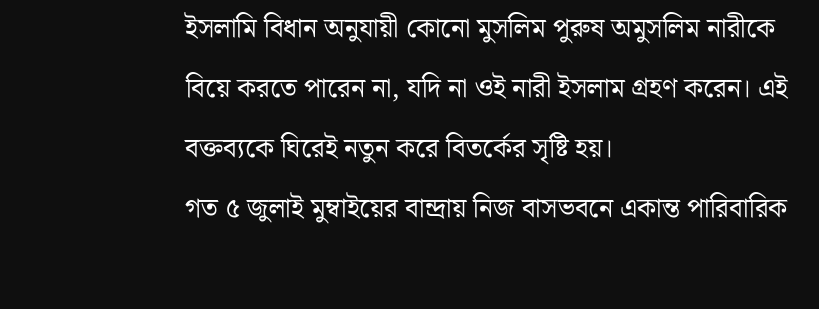ইসলামি বিধান অনুযায়ী কোনো মুসলিম পুরুষ অমুসলিম নারীকে বিয়ে করতে পারেন না, যদি না ওই নারী ইসলাম গ্রহণ করেন। এই বক্তব্যকে ঘিরেই নতুন করে বিতর্কের সৃষ্টি হয়।
গত ৫ জুলাই মুম্বাইয়ের বান্দ্রায় নিজ বাসভবনে একান্ত পারিবারিক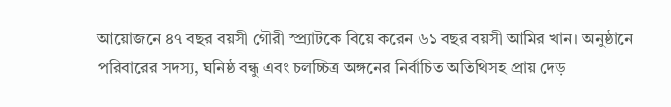আয়োজনে ৪৭ বছর বয়সী গৌরী স্প্র্যাটকে বিয়ে করেন ৬১ বছর বয়সী আমির খান। অনুষ্ঠানে পরিবারের সদস্য, ঘনিষ্ঠ বন্ধু এবং চলচ্চিত্র অঙ্গনের নির্বাচিত অতিথিসহ প্রায় দেড়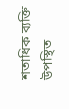শতাধিক ব্যক্তি উপস্থিত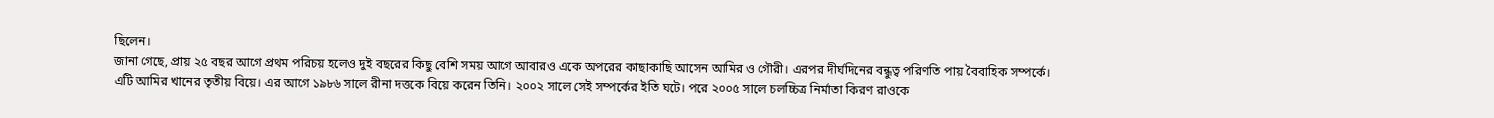ছিলেন।
জানা গেছে, প্রায় ২৫ বছর আগে প্রথম পরিচয় হলেও দুই বছরের কিছু বেশি সময় আগে আবারও একে অপরের কাছাকাছি আসেন আমির ও গৌরী। এরপর দীর্ঘদিনের বন্ধুত্ব পরিণতি পায় বৈবাহিক সম্পর্কে।
এটি আমির খানের তৃতীয় বিয়ে। এর আগে ১৯৮৬ সালে রীনা দত্তকে বিয়ে করেন তিনি। ২০০২ সালে সেই সম্পর্কের ইতি ঘটে। পরে ২০০৫ সালে চলচ্চিত্র নির্মাতা কিরণ রাওকে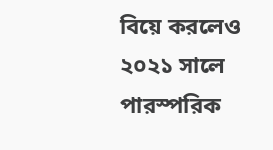বিয়ে করলেও ২০২১ সালে পারস্পরিক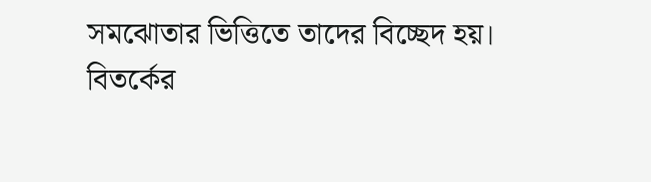সমঝোতার ভিত্তিতে তাদের বিচ্ছেদ হয়।
বিতর্কের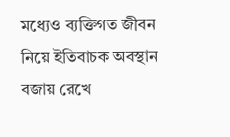মধ্যেও ব্যক্তিগত জীবন নিয়ে ইতিবাচক অবস্থান বজায় রেখে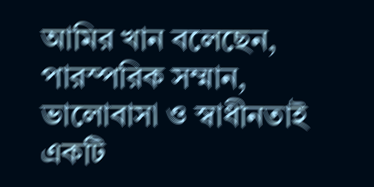আমির খান বলেছেন, পারস্পরিক সম্মান, ভালোবাসা ও স্বাধীনতাই একটি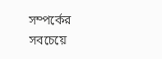সম্পর্কের সবচেয়ে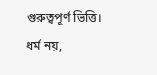গুরুত্বপূর্ণ ভিত্তি। ধর্ম নয়,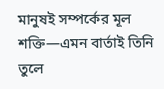মানুষই সম্পর্কের মূল শক্তি—এমন বার্তাই তিনি তুলে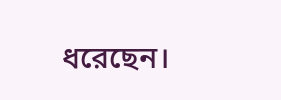ধরেছেন।